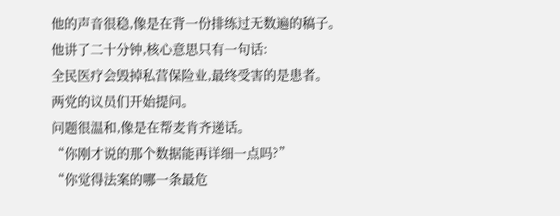他的声音很稳,像是在背一份排练过无数遍的稿子。
他讲了二十分钟,核心意思只有一句话:
全民医疗会毁掉私营保险业,最终受害的是患者。
两党的议员们开始提问。
问题很温和,像是在帮麦肯齐递话。
“你刚才说的那个数据能再详细一点吗?”
“你觉得法案的哪一条最危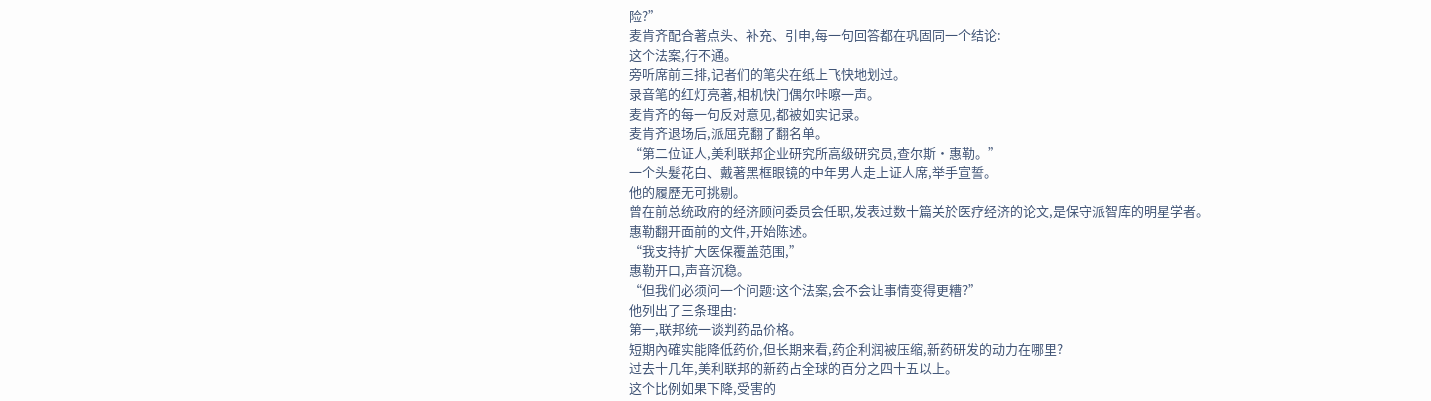险?”
麦肯齐配合著点头、补充、引申,每一句回答都在巩固同一个结论:
这个法案,行不通。
旁听席前三排,记者们的笔尖在纸上飞快地划过。
录音笔的红灯亮著,相机快门偶尔咔嚓一声。
麦肯齐的每一句反对意见,都被如实记录。
麦肯齐退场后,派屈克翻了翻名单。
“第二位证人,美利联邦企业研究所高级研究员,查尔斯·惠勒。”
一个头髮花白、戴著黑框眼镜的中年男人走上证人席,举手宣誓。
他的履歷无可挑剔。
曾在前总统政府的经济顾问委员会任职,发表过数十篇关於医疗经济的论文,是保守派智库的明星学者。
惠勒翻开面前的文件,开始陈述。
“我支持扩大医保覆盖范围,”
惠勒开口,声音沉稳。
“但我们必须问一个问题:这个法案,会不会让事情变得更糟?”
他列出了三条理由:
第一,联邦统一谈判药品价格。
短期內確实能降低药价,但长期来看,药企利润被压缩,新药研发的动力在哪里?
过去十几年,美利联邦的新药占全球的百分之四十五以上。
这个比例如果下降,受害的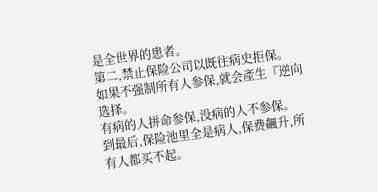是全世界的患者。
第二,禁止保险公司以既往病史拒保。
如果不强制所有人参保,就会產生『逆向选择。
有病的人拼命参保,没病的人不参保。
到最后,保险池里全是病人,保费飆升,所有人都买不起。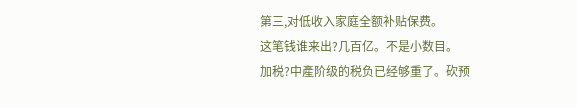第三,对低收入家庭全额补贴保费。
这笔钱谁来出?几百亿。不是小数目。
加税?中產阶级的税负已经够重了。砍预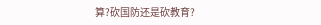算?砍国防还是砍教育?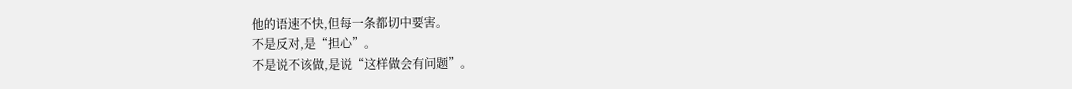他的语速不快,但每一条都切中要害。
不是反对,是“担心”。
不是说不该做,是说“这样做会有问题”。